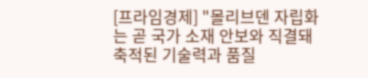[프라임경제] "몰리브덴 자립화는 곧 국가 소재 안보와 직결돼 축적된 기술력과 품질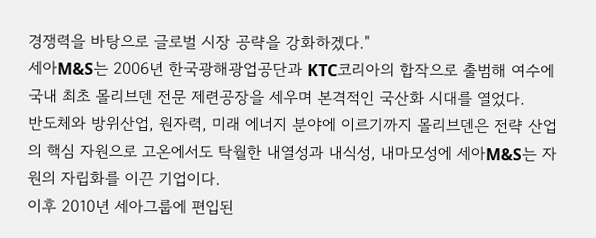경쟁력을 바탕으로 글로벌 시장 공략을 강화하겠다."
세아M&S는 2006년 한국광해광업공단과 KTC코리아의 합작으로 출범해 여수에 국내 최초 몰리브덴 전문 제련공장을 세우며 본격적인 국산화 시대를 열었다.
반도체와 방위산업, 원자력, 미래 에너지 분야에 이르기까지 몰리브덴은 전략 산업의 핵심 자원으로 고온에서도 탁월한 내열성과 내식성, 내마모성에 세아M&S는 자원의 자립화를 이끈 기업이다.
이후 2010년 세아그룹에 편입된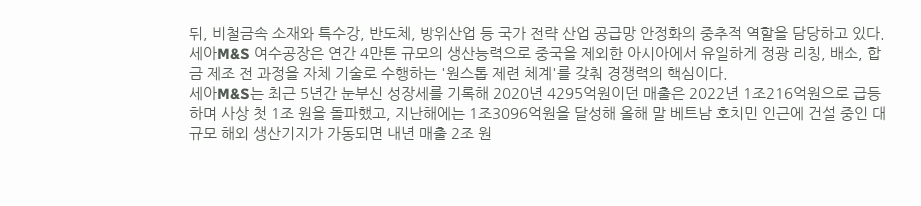뒤, 비철금속 소재와 특수강, 반도체, 방위산업 등 국가 전략 산업 공급망 안정화의 중추적 역할을 담당하고 있다.
세아M&S 여수공장은 연간 4만톤 규모의 생산능력으로 중국을 제외한 아시아에서 유일하게 정광 리칭, 배소, 합금 제조 전 과정을 자체 기술로 수행하는 '원스톱 제련 체계'를 갖춰 경쟁력의 핵심이다.
세아M&S는 최근 5년간 눈부신 성장세를 기록해 2020년 4295억원이던 매출은 2022년 1조216억원으로 급등하며 사상 첫 1조 원을 돌파했고, 지난해에는 1조3096억원을 달성해 올해 말 베트남 호치민 인근에 건설 중인 대규모 해외 생산기지가 가동되면 내년 매출 2조 원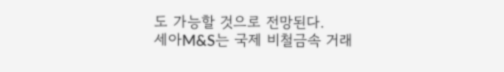도 가능할 것으로 전망된다.
세아M&S는 국제 비철금속 거래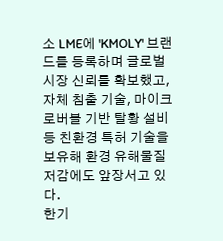소 LME에 'KMOLY' 브랜드를 등록하며 글로벌 시장 신뢰를 확보했고, 자체 침출 기술, 마이크로버블 기반 탈황 설비 등 친환경 특허 기술을 보유해 환경 유해물질 저감에도 앞장서고 있다.
한기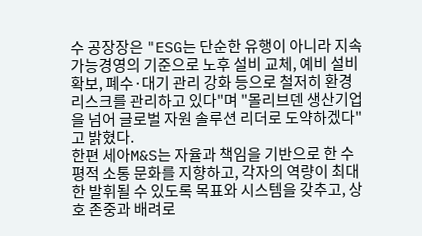수 공장장은 "ESG는 단순한 유행이 아니라 지속가능경영의 기준으로 노후 설비 교체, 예비 설비 확보, 폐수·대기 관리 강화 등으로 철저히 환경 리스크를 관리하고 있다"며 "몰리브덴 생산기업을 넘어 글로벌 자원 솔루션 리더로 도약하겠다"고 밝혔다.
한편 세아M&S는 자율과 책임을 기반으로 한 수평적 소통 문화를 지향하고, 각자의 역량이 최대한 발휘될 수 있도록 목표와 시스템을 갖추고, 상호 존중과 배려로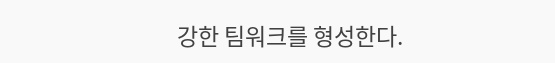강한 팀워크를 형성한다.